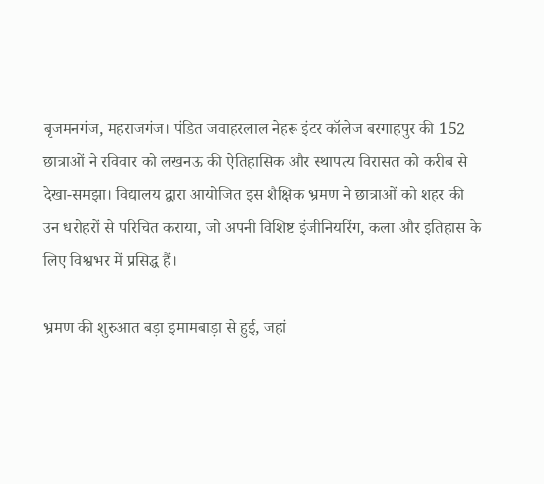बृजमनगंज, महराजगंज। पंडित जवाहरलाल नेहरू इंटर कॉलेज बरगाहपुर की 152 छात्राओं ने रविवार को लखनऊ की ऐतिहासिक और स्थापत्य विरासत को करीब से देखा-समझा। विद्यालय द्वारा आयोजित इस शैक्षिक भ्रमण ने छात्राओं को शहर की उन धरोहरों से परिचित कराया, जो अपनी विशिष्ट इंजीनियरिंग, कला और इतिहास के लिए विश्वभर में प्रसिद्ध हैं।

भ्रमण की शुरुआत बड़ा इमामबाड़ा से हुई, जहां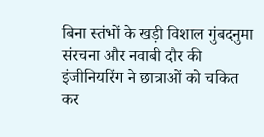बिना स्तंभों के खड़ी विशाल गुंबदनुमा संरचना और नवाबी दौर की इंजीनियरिंग ने छात्राओं को चकित कर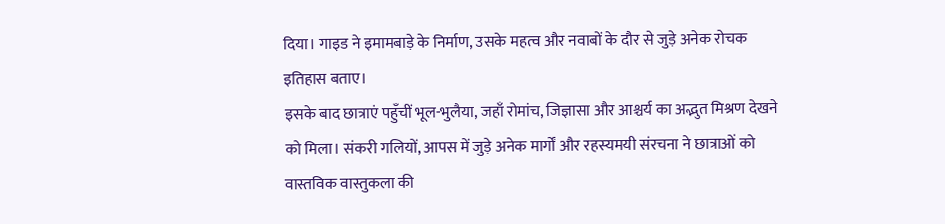दिया। गाइड ने इमामबाड़े के निर्माण, उसके महत्व और नवाबों के दौर से जुड़े अनेक रोचक इतिहास बताए।
इसके बाद छात्राएं पहुँचीं भूल-भुलैया, जहाँ रोमांच, जिज्ञासा और आश्चर्य का अद्भुत मिश्रण देखने को मिला। संकरी गलियों, आपस में जुड़े अनेक मार्गों और रहस्यमयी संरचना ने छात्राओं को वास्तविक वास्तुकला की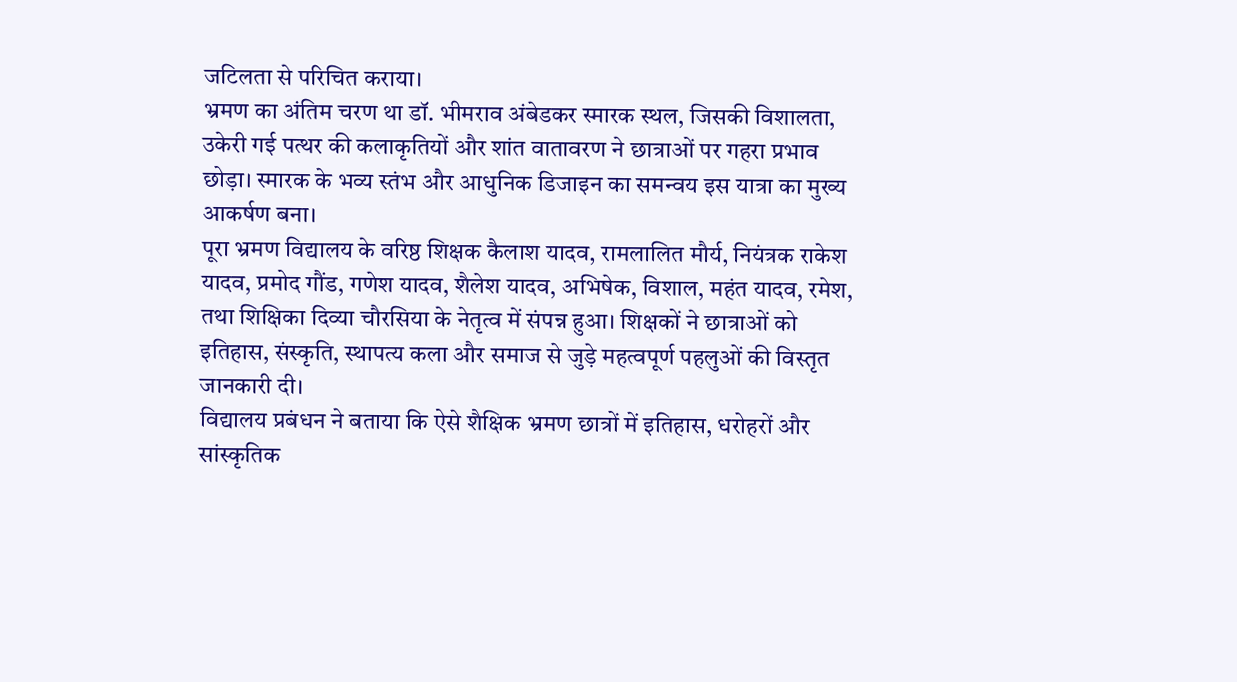जटिलता से परिचित कराया।
भ्रमण का अंतिम चरण था डॉ. भीमराव अंबेडकर स्मारक स्थल, जिसकी विशालता, उकेरी गई पत्थर की कलाकृतियों और शांत वातावरण ने छात्राओं पर गहरा प्रभाव छोड़ा। स्मारक के भव्य स्तंभ और आधुनिक डिजाइन का समन्वय इस यात्रा का मुख्य आकर्षण बना।
पूरा भ्रमण विद्यालय के वरिष्ठ शिक्षक कैलाश यादव, रामलालित मौर्य, नियंत्रक राकेश यादव, प्रमोद गौंड, गणेश यादव, शैलेश यादव, अभिषेक, विशाल, महंत यादव, रमेश, तथा शिक्षिका दिव्या चौरसिया के नेतृत्व में संपन्न हुआ। शिक्षकों ने छात्राओं को इतिहास, संस्कृति, स्थापत्य कला और समाज से जुड़े महत्वपूर्ण पहलुओं की विस्तृत जानकारी दी।
विद्यालय प्रबंधन ने बताया कि ऐसे शैक्षिक भ्रमण छात्रों में इतिहास, धरोहरों और सांस्कृतिक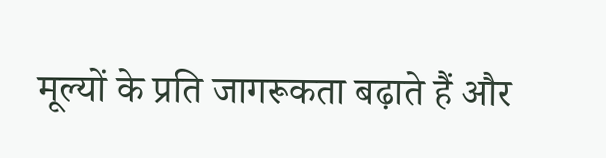मूल्यों के प्रति जागरूकता बढ़ाते हैं और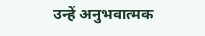उन्हें अनुभवात्मक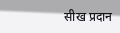सीख प्रदान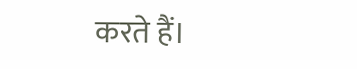करते हैं।